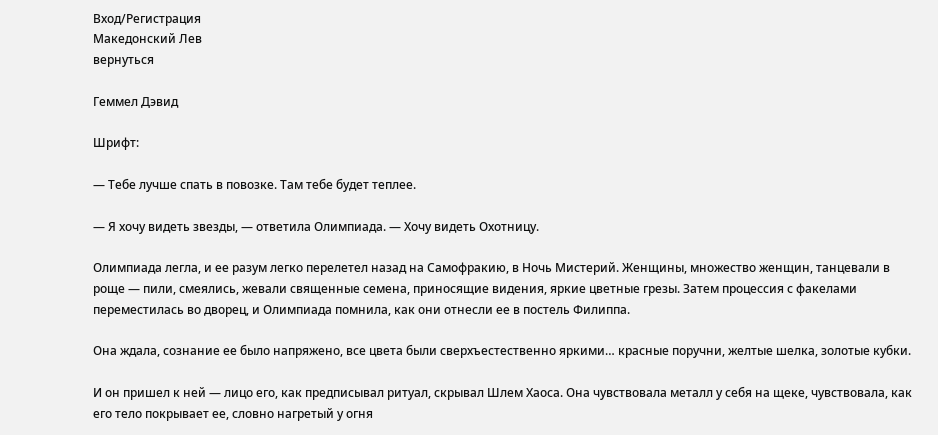Вход/Регистрация
Македонский Лев
вернуться

Геммел Дэвид

Шрифт:

— Тебе лучше спать в повозке. Там тебе будет теплее.

— Я хочу видеть звезды, — ответила Олимпиада. — Хочу видеть Охотницу.

Олимпиада легла, и ее разум легко перелетел назад на Самофракию, в Ночь Мистерий. Женщины, множество женщин, танцевали в роще — пили, смеялись, жевали священные семена, приносящие видения, яркие цветные грезы. Затем процессия с факелами переместилась во дворец, и Олимпиада помнила, как они отнесли ее в постель Филиппа.

Она ждала, сознание ее было напряжено, все цвета были сверхъестественно яркими… красные поручни, желтые шелка, золотые кубки.

И он пришел к ней — лицо его, как предписывал ритуал, скрывал Шлем Хаоса. Она чувствовала металл у себя на щеке, чувствовала, как его тело покрывает ее, словно нагретый у огня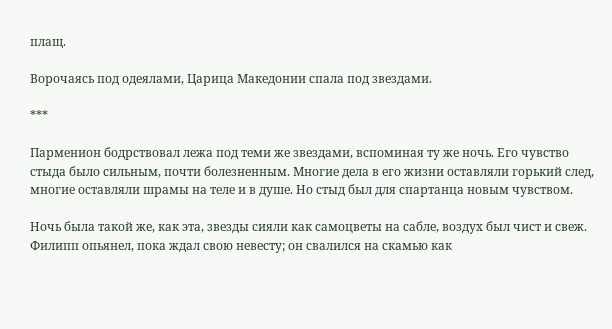плащ.

Ворочаясь под одеялами, Царица Македонии спала под звездами.

***

Парменион бодрствовал лежа под теми же звездами, вспоминая ту же ночь. Его чувство стыда было сильным, почти болезненным. Многие дела в его жизни оставляли горький след, многие оставляли шрамы на теле и в душе. Но стыд был для спартанца новым чувством.

Ночь была такой же, как эта, звезды сияли как самоцветы на сабле, воздух был чист и свеж. Филипп опьянел, пока ждал свою невесту; он свалился на скамью как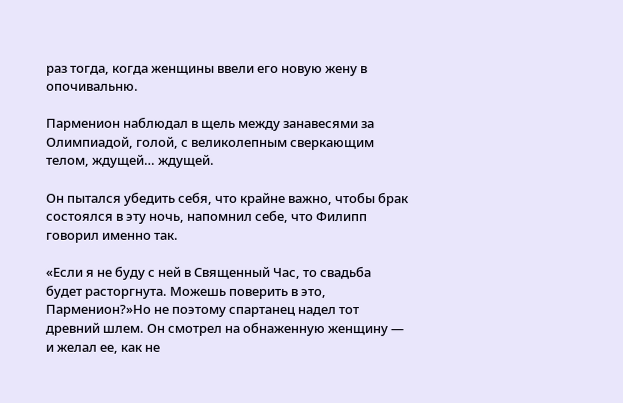раз тогда, когда женщины ввели его новую жену в опочивальню.

Парменион наблюдал в щель между занавесями за Олимпиадой, голой, с великолепным сверкающим телом, ждущей… ждущей.

Он пытался убедить себя, что крайне важно, чтобы брак состоялся в эту ночь, напомнил себе, что Филипп говорил именно так.

«Если я не буду с ней в Священный Час, то свадьба будет расторгнута. Можешь поверить в это, Парменион?»Но не поэтому спартанец надел тот древний шлем. Он смотрел на обнаженную женщину — и желал ее, как не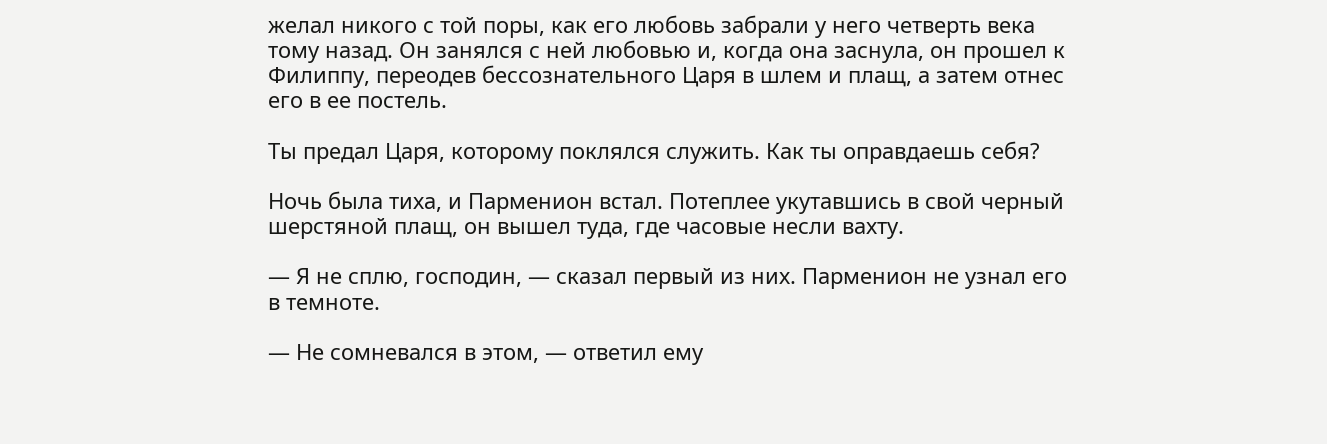желал никого с той поры, как его любовь забрали у него четверть века тому назад. Он занялся с ней любовью и, когда она заснула, он прошел к Филиппу, переодев бессознательного Царя в шлем и плащ, а затем отнес его в ее постель.

Ты предал Царя, которому поклялся служить. Как ты оправдаешь себя?

Ночь была тиха, и Парменион встал. Потеплее укутавшись в свой черный шерстяной плащ, он вышел туда, где часовые несли вахту.

— Я не сплю, господин, — сказал первый из них. Парменион не узнал его в темноте.

— Не сомневался в этом, — ответил ему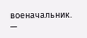военачальник. —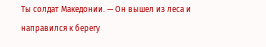Ты солдат Македонии. — Он вышел из леса и направился к берегу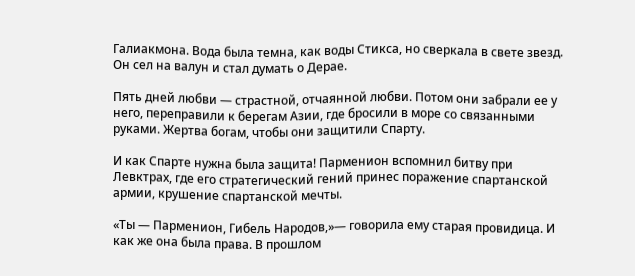Галиакмона. Вода была темна, как воды Стикса, но сверкала в свете звезд. Он сел на валун и стал думать о Дерае.

Пять дней любви — страстной, отчаянной любви. Потом они забрали ее у него, переправили к берегам Азии, где бросили в море со связанными руками. Жертва богам, чтобы они защитили Спарту.

И как Спарте нужна была защита! Парменион вспомнил битву при Левктрах, где его стратегический гений принес поражение спартанской армии, крушение спартанской мечты.

«Ты — Парменион, Гибель Народов,»— говорила ему старая провидица. И как же она была права. В прошлом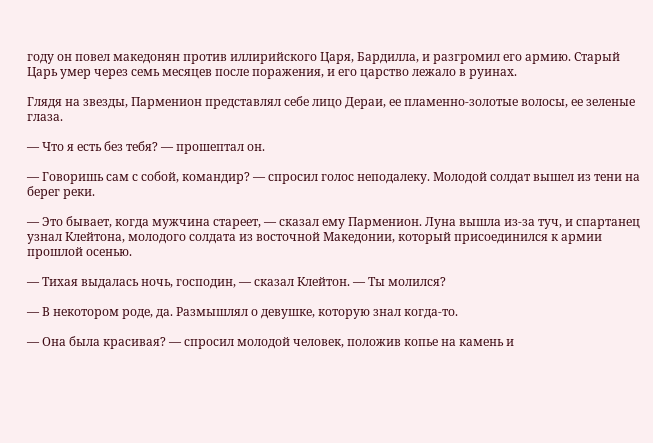году он повел македонян против иллирийского Царя, Бардилла, и разгромил его армию. Старый Царь умер через семь месяцев после поражения, и его царство лежало в руинах.

Глядя на звезды, Парменион представлял себе лицо Дераи, ее пламенно-золотые волосы, ее зеленые глаза.

— Что я есть без тебя? — прошептал он.

— Говоришь сам с собой, командир? — спросил голос неподалеку. Молодой солдат вышел из тени на берег реки.

— Это бывает, когда мужчина стареет, — сказал ему Парменион. Луна вышла из-за туч, и спартанец узнал Клейтона, молодого солдата из восточной Македонии, который присоединился к армии прошлой осенью.

— Тихая выдалась ночь, господин, — сказал Клейтон. — Ты молился?

— В некотором роде, да. Размышлял о девушке, которую знал когда-то.

— Она была красивая? — спросил молодой человек, положив копье на камень и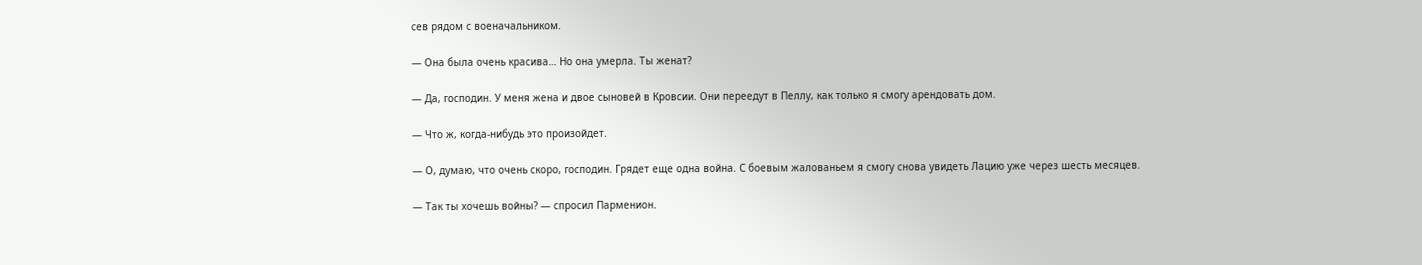сев рядом с военачальником.

— Она была очень красива… Но она умерла. Ты женат?

— Да, господин. У меня жена и двое сыновей в Кровсии. Они переедут в Пеллу, как только я смогу арендовать дом.

— Что ж, когда-нибудь это произойдет.

— О, думаю, что очень скоро, господин. Грядет еще одна война. С боевым жалованьем я смогу снова увидеть Лацию уже через шесть месяцев.

— Так ты хочешь войны? — спросил Парменион.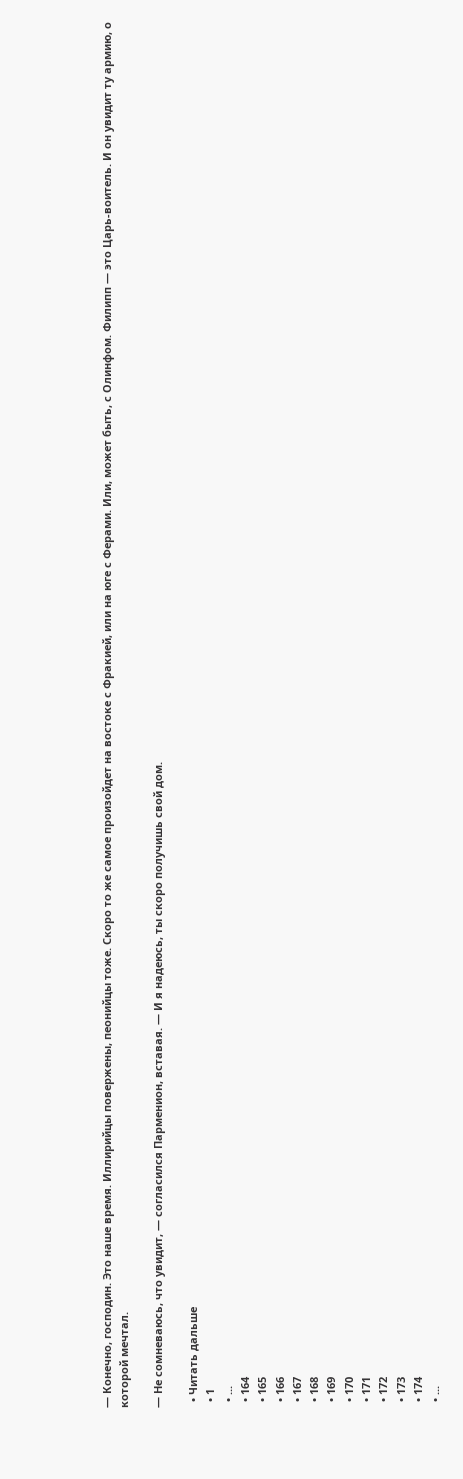— Конечно, господин. Это наше время. Иллирийцы повержены, пеонийцы тоже. Скоро то же самое произойдет на востоке с Фракией, или на юге с Ферами. Или, может быть, с Олинфом. Филипп — это Царь-воитель. И он увидит ту армию, о которой мечтал.

— Не сомневаюсь, что увидит, — согласился Парменион, вставая. — И я надеюсь, ты скоро получишь свой дом.

  • Читать дальше
  • 1
  • ...
  • 164
  • 165
  • 166
  • 167
  • 168
  • 169
  • 170
  • 171
  • 172
  • 173
  • 174
  • ...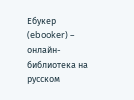Ебукер (ebooker) – онлайн-библиотека на русском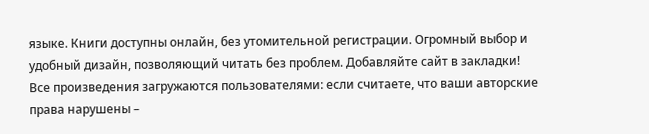языке. Книги доступны онлайн, без утомительной регистрации. Огромный выбор и удобный дизайн, позволяющий читать без проблем. Добавляйте сайт в закладки! Все произведения загружаются пользователями: если считаете, что ваши авторские права нарушены –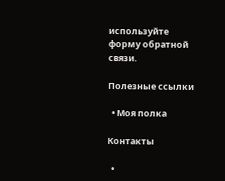используйте форму обратной связи.

Полезные ссылки

  • Моя полка

Контакты

  •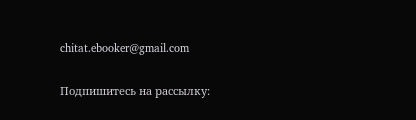chitat.ebooker@gmail.com

Подпишитесь на рассылку: